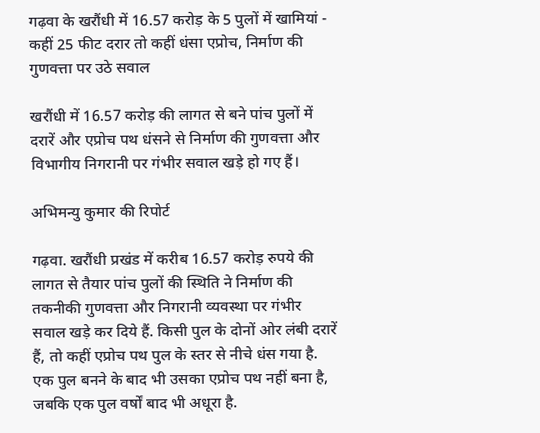गढ़वा के खरौंधी में 16.57 करोड़ के 5 पुलों में खामियां - कहीं 25 फीट दरार तो कहीं धंसा एप्रोच, निर्माण की गुणवत्ता पर उठे सवाल

खरौंधी में 16.57 करोड़ की लागत से बने पांच पुलों में दरारें और एप्रोच पथ धंसने से निर्माण की गुणवत्ता और विभागीय निगरानी पर गंभीर सवाल खड़े हो गए हैं।

अभिमन्यु कुमार की रिपोर्ट

गढ़वा. खरौंधी प्रखंड में करीब 16.57 करोड़ रुपये की लागत से तैयार पांच पुलों की स्थिति ने निर्माण की तकनीकी गुणवत्ता और निगरानी व्यवस्था पर गंभीर सवाल खड़े कर दिये हैं. किसी पुल के दोनों ओर लंबी दरारें हैं, तो कहीं एप्रोच पथ पुल के स्तर से नीचे धंस गया है. एक पुल बनने के बाद भी उसका एप्रोच पथ नहीं बना है, जबकि एक पुल वर्षों बाद भी अधूरा है.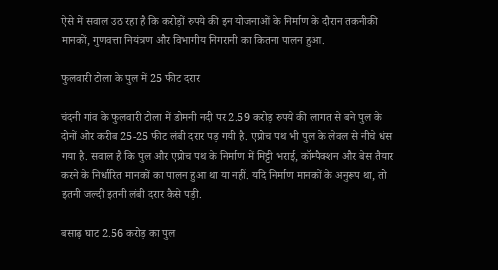ऐसे में सवाल उठ रहा है कि करोड़ों रुपये की इन योजनाओं के निर्माण के दौरान तकनीकी मानकों, गुणवत्ता नियंत्रण और विभागीय निगरानी का कितना पालन हुआ.

फुलवारी टोला के पुल में 25 फीट दरार

चंदनी गांव के फुलवारी टोला में डोमनी नदी पर 2.59 करोड़ रुपये की लागत से बने पुल के दोनों ओर करीब 25-25 फीट लंबी दरार पड़ गयी है. एप्रोच पथ भी पुल के लेवल से नीचे धंस गया है. सवाल है कि पुल और एप्रोच पथ के निर्माण में मिट्टी भराई, कॉम्पैक्शन और बेस तैयार करने के निर्धारित मानकों का पालन हुआ था या नहीं. यदि निर्माण मानकों के अनुरूप था, तो इतनी जल्दी इतनी लंबी दरार कैसे पड़ी.

बसाढ़ घाट 2.56 करोड़ का पुल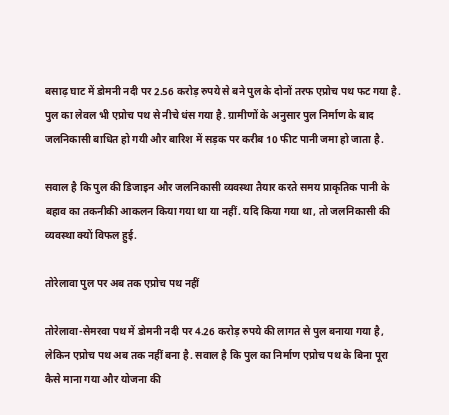बसाढ़ घाट में डोमनी नदी पर 2.56 करोड़ रुपये से बने पुल के दोनों तरफ एप्रोच पथ फट गया है. पुल का लेवल भी एप्रोच पथ से नीचे धंस गया है. ग्रामीणों के अनुसार पुल निर्माण के बाद जलनिकासी बाधित हो गयी और बारिश में सड़क पर करीब 10 फीट पानी जमा हो जाता है.

सवाल है कि पुल की डिजाइन और जलनिकासी व्यवस्था तैयार करते समय प्राकृतिक पानी के बहाव का तकनीकी आकलन किया गया था या नहीं. यदि किया गया था, तो जलनिकासी की व्यवस्था क्यों विफल हुई.

तोरेलावा पुल पर अब तक एप्रोच पथ नहीं

तोरेलावा-सेमरवा पथ में डोमनी नदी पर 4.26 करोड़ रुपये की लागत से पुल बनाया गया है, लेकिन एप्रोच पथ अब तक नहीं बना है. सवाल है कि पुल का निर्माण एप्रोच पथ के बिना पूरा कैसे माना गया और योजना की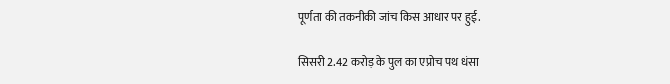पूर्णता की तकनीकी जांच किस आधार पर हुई.

सिसरी 2.42 करोड़ के पुल का एप्रोच पथ धंसा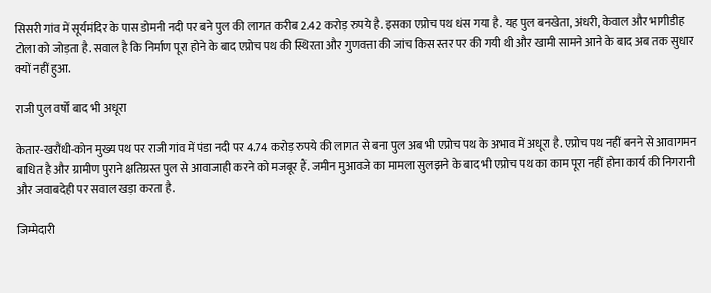सिसरी गांव में सूर्यमंदिर के पास डोमनी नदी पर बने पुल की लागत करीब 2.42 करोड़ रुपये है. इसका एप्रोच पथ धंस गया है. यह पुल बनखेता, अंधरी, केवाल और भागीडीह टोला को जोड़ता है. सवाल है कि निर्माण पूरा होने के बाद एप्रोच पथ की स्थिरता और गुणवत्ता की जांच किस स्तर पर की गयी थी और खामी सामने आने के बाद अब तक सुधार क्यों नहीं हुआ.

राजी पुल वर्षों बाद भी अधूरा

केतार-खरौंधी-कोन मुख्य पथ पर राजी गांव में पंडा नदी पर 4.74 करोड़ रुपये की लागत से बना पुल अब भी एप्रोच पथ के अभाव में अधूरा है. एप्रोच पथ नहीं बनने से आवागमन बाधित है और ग्रामीण पुराने क्षतिग्रस्त पुल से आवाजाही करने को मजबूर हैं. जमीन मुआवजे का मामला सुलझने के बाद भी एप्रोच पथ का काम पूरा नहीं होना कार्य की निगरानी और जवाबदेही पर सवाल खड़ा करता है.

जिम्मेदारी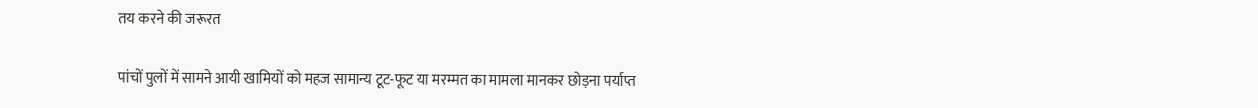तय करने की जरूरत

पांचों पुलों में सामने आयी खामियों को महज सामान्य टूट-फूट या मरम्मत का मामला मानकर छोड़ना पर्याप्त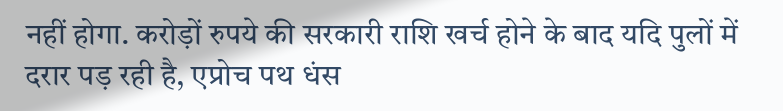नहीं होगा. करोड़ों रुपये की सरकारी राशि खर्च होने के बाद यदि पुलों में दरार पड़ रही है, एप्रोच पथ धंस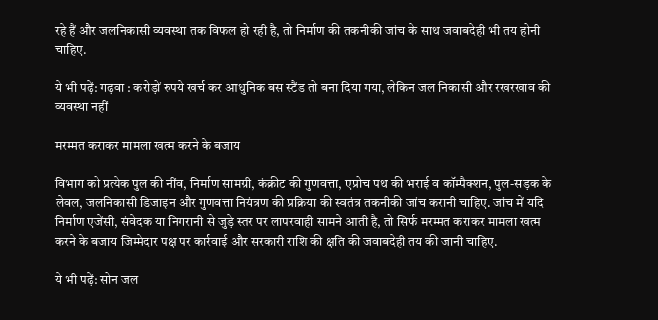रहे हैं और जलनिकासी व्यवस्था तक विफल हो रही है, तो निर्माण की तकनीकी जांच के साथ जवाबदेही भी तय होनी चाहिए.

ये भी पढ़ें: गढ़वा : करोड़ों रुपये खर्च कर आधुनिक बस स्टैंड तो बना दिया गया, लेकिन जल निकासी और रखरखाव की व्यवस्था नहीं

मरम्मत कराकर मामला खत्म करने के बजाय

विभाग को प्रत्येक पुल की नींव, निर्माण सामग्री, कंक्रीट की गुणवत्ता, एप्रोच पथ की भराई व कॉम्पैक्शन, पुल-सड़क के लेवल, जलनिकासी डिजाइन और गुणवत्ता नियंत्रण की प्रक्रिया की स्वतंत्र तकनीकी जांच करानी चाहिए. जांच में यदि निर्माण एजेंसी, संवेदक या निगरानी से जुड़े स्तर पर लापरवाही सामने आती है, तो सिर्फ मरम्मत कराकर मामला खत्म करने के बजाय जिम्मेदार पक्ष पर कार्रवाई और सरकारी राशि की क्षति की जवाबदेही तय की जानी चाहिए.

ये भी पढ़ें: सोन जल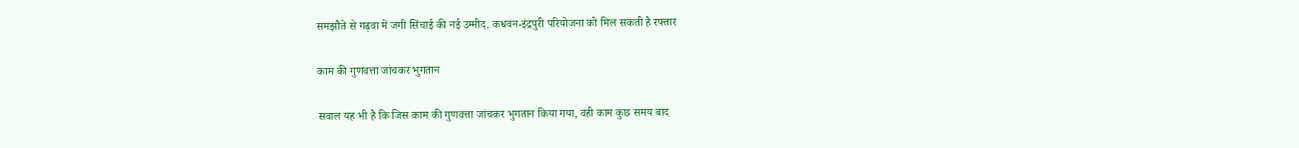समझौते से गढ़वा में जगी सिंचाई की नई उम्मीद. कधवन-इंद्रपुरी परियोजना को मिल सकती है रफ्तार

काम की गुणवत्ता जांचकर भुगतान

सवाल यह भी है कि जिस काम की गुणवत्ता जांचकर भुगतान किया गया, वही काम कुछ समय बाद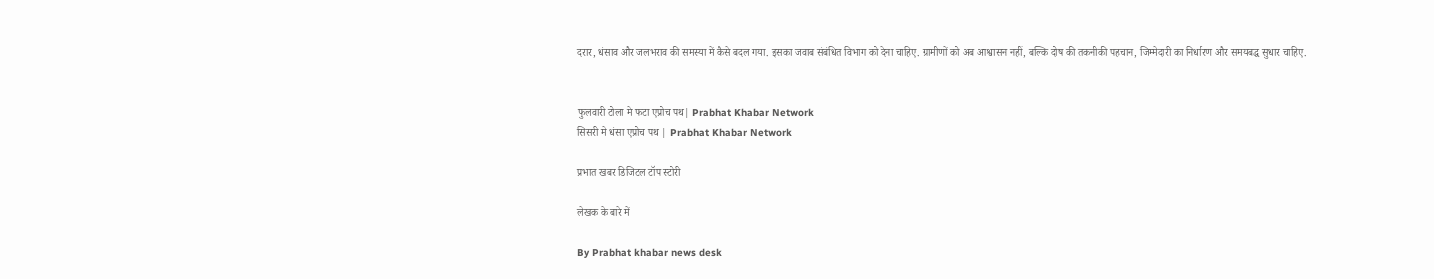दरार, धंसाव और जलभराव की समस्या में कैसे बदल गया. इसका जवाब संबंधित विभाग को देना चाहिए. ग्रामीणों को अब आश्वासन नहीं, बल्कि दोष की तकनीकी पहचान, जिम्मेदारी का निर्धारण और समयबद्ध सुधार चाहिए.


फुलवारी टोला मे फटा एप्रोच पथ| Prabhat Khabar Network
सिसरी मे धंसा एप्रोच पथ | Prabhat Khabar Network

प्रभात खबर डिजिटल टॉप स्टोरी

लेखक के बारे में

By Prabhat khabar news desk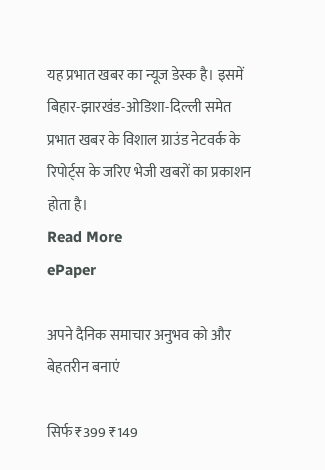यह प्रभात खबर का न्यूज डेस्क है। इसमें बिहार-झारखंड-ओडिशा-दिल्‍ली समेत प्रभात खबर के विशाल ग्राउंड नेटवर्क के रिपोर्ट्स के जरिए भेजी खबरों का प्रकाशन होता है।
Read More
ePaper

अपने दैनिक समाचार अनुभव को और बेहतरीन बनाएं

सिर्फ ₹399 ₹149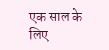एक साल के लिए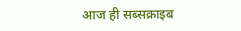आज ही सब्सक्राइब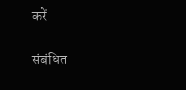करें

संबंधित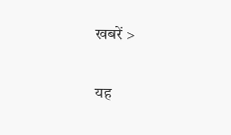खबरें >

यह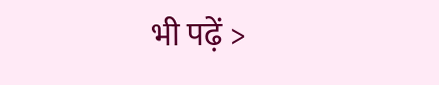भी पढ़ें >